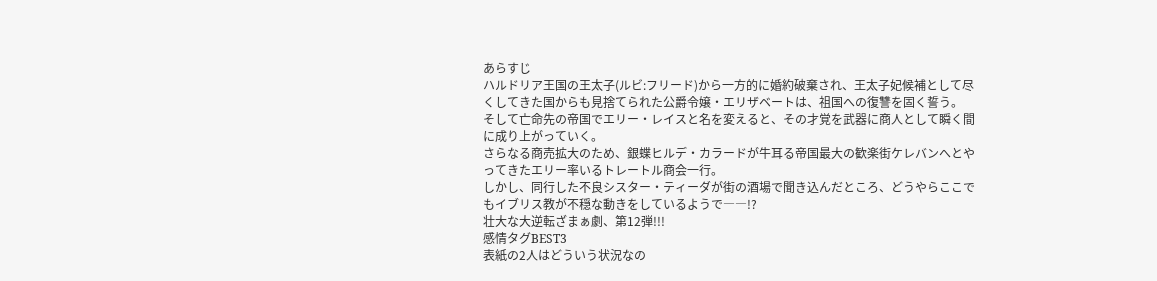あらすじ
ハルドリア王国の王太子(ルビ:フリード)から一方的に婚約破棄され、王太子妃候補として尽くしてきた国からも見捨てられた公爵令嬢・エリザベートは、祖国への復讐を固く誓う。
そして亡命先の帝国でエリー・レイスと名を変えると、その才覚を武器に商人として瞬く間に成り上がっていく。
さらなる商売拡大のため、銀蝶ヒルデ・カラードが牛耳る帝国最大の歓楽街ケレバンへとやってきたエリー率いるトレートル商会一行。
しかし、同行した不良シスター・ティーダが街の酒場で聞き込んだところ、どうやらここでもイブリス教が不穏な動きをしているようで――!?
壮大な大逆転ざまぁ劇、第12弾!!!
感情タグBEST3
表紙の2人はどういう状況なの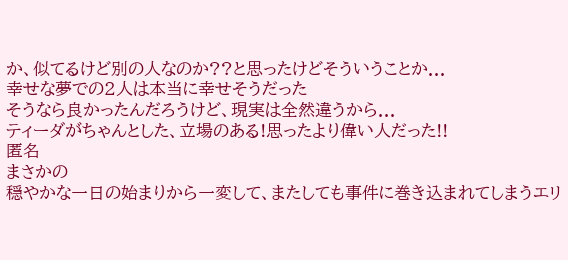か、似てるけど別の人なのか??と思ったけどそういうことか...
幸せな夢での2人は本当に幸せそうだった
そうなら良かったんだろうけど、現実は全然違うから...
ティーダがちゃんとした、立場のある!思ったより偉い人だった!!
匿名
まさかの
穏やかな一日の始まりから一変して、またしても事件に巻き込まれてしまうエリ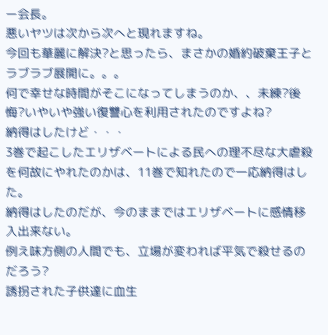ー会長。
悪いヤツは次から次へと現れますね。
今回も華麗に解決?と思ったら、まさかの婚約破棄王子とラブラブ展開に。。。
何で幸せな時間がそこになってしまうのか、、未練?後悔?いやいや強い復讐心を利用されたのですよね?
納得はしたけど・・・
3巻で起こしたエリザベートによる民への理不尽な大虐殺を何故にやれたのかは、11巻で知れたので一応納得はした。
納得はしたのだが、今のままではエリザベートに感情移入出来ない。
例え味方側の人間でも、立場が変われば平気で殺せるのだろう?
誘拐された子供達に血生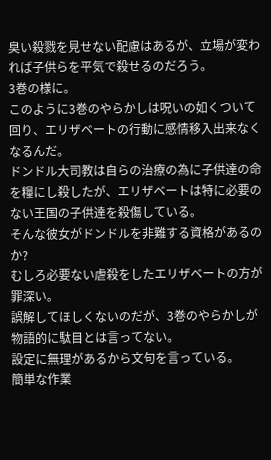臭い殺戮を見せない配慮はあるが、立場が変われば子供らを平気で殺せるのだろう。
3巻の様に。
このように3巻のやらかしは呪いの如くついて回り、エリザベートの行動に感情移入出来なくなるんだ。
ドンドル大司教は自らの治療の為に子供達の命を糧にし殺したが、エリザベートは特に必要のない王国の子供達を殺傷している。
そんな彼女がドンドルを非難する資格があるのか?
むしろ必要ない虐殺をしたエリザベートの方が罪深い。
誤解してほしくないのだが、3巻のやらかしが物語的に駄目とは言ってない。
設定に無理があるから文句を言っている。
簡単な作業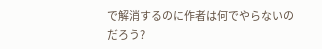で解消するのに作者は何でやらないのだろう?